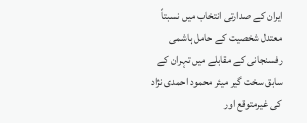ایران کے صدارتی انتخاب میں نسبتاً معتدل شخصیت کے حامل ہاشمی رفسنجانی کے مقابلے میں تہران کے سابق سخت گیر میئر محمود احمدی نژاد کی غیرمتوقع اور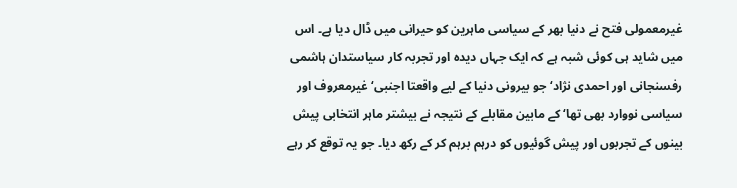غیرمعمولی فتح نے دنیا بھر کے سیاسی ماہرین کو حیرانی میں ڈال دیا ہے۔ اس میں شاید ہی کوئی شبہ ہے کہ ایک جہاں دیدہ اور تجربہ کار سیاستدان ہاشمی رفسنجانی اور احمدی نژاد‘ جو بیرونی دنیا کے لیے واقعتا اجنبی‘ غیرمعروف اور سیاسی نووارد بھی تھا‘ کے مابین مقابلے کے نتیجہ نے بیشتر ماہر انتخابی پیش بینوں کے تجربوں اور پیش گوئیوں کو درہم برہم کر کے رکھ دیا۔ جو یہ توقع کر رہے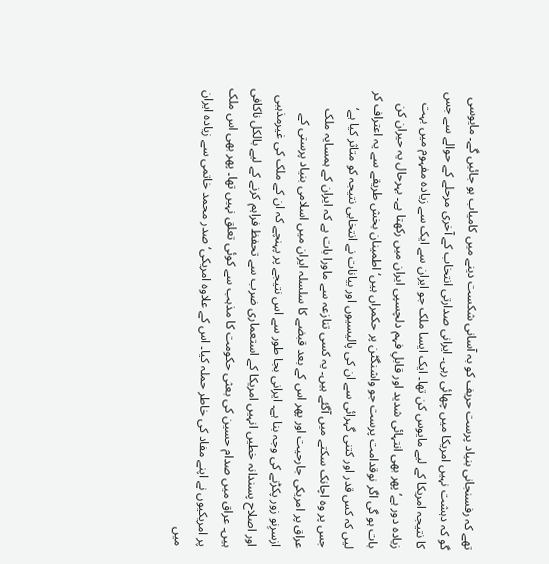تھے کہ رفسنجانی بنیاد پرست حریف کو بہ آسانی شکست دینے میں کامیاب ہو جائیں گے۔ مایوسی گو کہ دہشت نہیں امریکا میں چھائی رہی۔ ایرانی صدارتی انتخاب کے آخری مرحلے کے حوالے سے جس کا نتیجہ امریکا کے لیے مایوس کن تھا۔ ایک ایسا ملک جو ایران سے ایک سے زیادہ مفہوم میں بہت زیادہ دور ہے‘ پھر بھی انتہائی شدید اور قابلِ فہم دلچسپی ایران میں رکھتا ہے۔ بہرحال یہ حیران کن بات ہو گی اگر نوقدامت پرست جو واشنگٹن پر حکمراں ہیں‘ اطمینان بخش طریقے سے یہ اعتراف کر لیں کہ کس قدر اور کتنی گہرائی سے ان کی پالیسیوں اور بیانات نے انتخابی نتیجہ کو متاثر کیا ہے‘ جس پر وہ اچانک سکتے میں آگئے ہیں۔ یہ کسی تنازعہ سے ماورا بات ہے کہ ایران کے ہمسایہ ملک عراق پر امریکی جارحیت اور پھر اس کے بعد قبضے کا سلسلہ ایران میں اسلامی بنیاد پرستی کے ازسرِنو زور پکڑنے کی وجہ بنا ہے۔ ایرانی بجا طور سے اس نتیجے پر پہنچے کہ ان کے ملک کی غیرمذہبی اور اصلاح پسندانہ خطیں انہیں امریکا کے استعماری ضرب سے تحفظ فراہم کرنے کے لیے بالکل ناکافی ہیں۔ عراق میں صدام حسین کی بعثی حکومت کا مذہب سے کوئی تعلق نہیں تھا۔ پھر بھی اس ملک پر امریکیوں نے اپنے مفاد کی خاطر حملہ کیا۔ اس کے علاوہ امریکی‘ صدر محمد خاتمی سے زیادہ ایران میں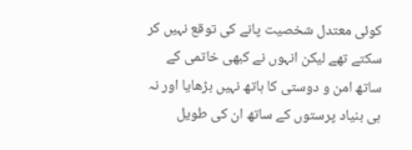کوئی معتدل شخصیت پانے کی توقع نہیں کر سکتے تھے لیکن انہوں نے کبھی خاتمی کے ساتھ امن و دوستی کا ہاتھ نہیں بڑھایا اور نہ ہی بنیاد پرستوں کے ساتھ ان کی طویل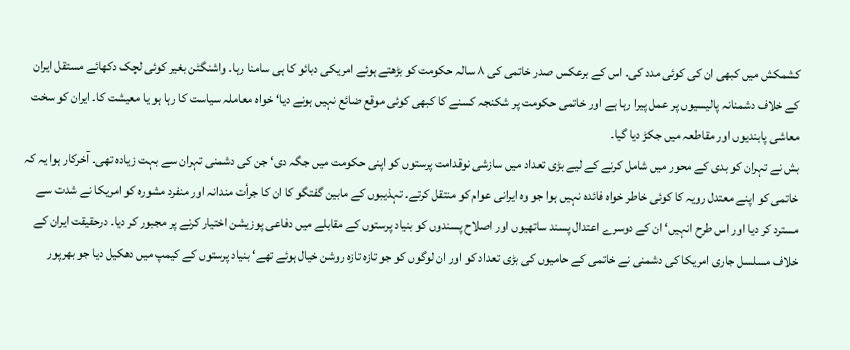کشمکش میں کبھی ان کی کوئی مدد کی۔ اس کے برعکس صدر خاتمی کی ۸ سالہ حکومت کو بڑھتے ہوئے امریکی دبائو کا ہی سامنا رہا۔ واشنگٹن بغیر کوئی لچک دکھائے مستقل ایران کے خلاف دشمنانہ پالیسیوں پر عمل پیرا رہا ہے اور خاتمی حکومت پر شکنجہ کسنے کا کبھی کوئی موقع ضائع نہیں ہونے دیا‘ خواہ معاملہ سیاست کا رہا ہو یا معیشت کا۔ ایران کو سخت معاشی پابندیوں اور مقاطعہ میں جکڑ دیا گیا۔
بش نے تہران کو بدی کے محور میں شامل کرنے کے لیے بڑی تعداد میں سازشی نوقدامت پرستوں کو اپنی حکومت میں جگہ دی‘ جن کی دشمنی تہران سے بہت زیادہ تھی۔ آخرکار ہوا یہ کہ خاتمی کو اپنے معتدل رویہ کا کوئی خاطر خواہ فائدہ نہیں ہوا جو وہ ایرانی عوام کو منتقل کرتے۔ تہذیبوں کے مابین گفتگو کا ان کا جرأت مندانہ اور منفرد مشورہ کو امریکا نے شدت سے مسترد کر دیا اور اس طرح انہیں‘ ان کے دوسرے اعتدال پسند ساتھیوں اور اصلاح پسندوں کو بنیاد پرستوں کے مقابلے میں دفاعی پوزیشن اختیار کرنے پر مجبور کر دیا۔ درحقیقت ایران کے خلاف مسلسل جاری امریکا کی دشمنی نے خاتمی کے حامیوں کی بڑی تعداد کو اور ان لوگوں کو جو تازہ تازہ روشن خیال ہوئے تھے‘ بنیاد پرستوں کے کیمپ میں دھکیل دیا جو بھرپور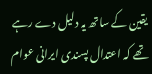یقین کے ساتھ یہ دلیل دے رہے تھے کہ اعتدال پسندی ایرانی عوام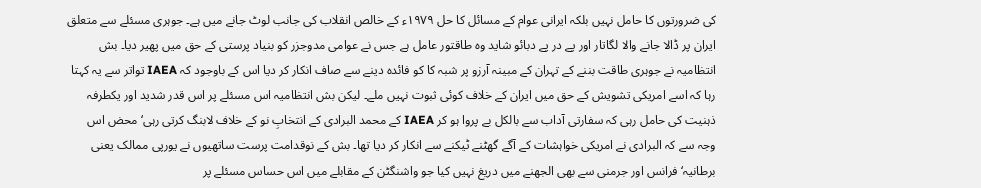کی ضرورتوں کا حامل نہیں بلکہ ایرانی عوام کے مسائل کا حل ۱۹۷۹ء کے خالص انقلاب کی جانب لوٹ جانے میں ہے۔ جوہری مسئلے سے متعلق ایران پر ڈالا جانے والا لگاتار اور پے در پے دبائو شاید وہ طاقتور عامل ہے جس نے عوامی مدوجزر کو بنیاد پرستی کے حق میں پھیر دیا۔ بش انتظامیہ نے جوہری طاقت بننے کے تہران کے مبینہ آرزو پر شبہ کا کو فائدہ دینے سے صاف انکار کر دیا اس کے باوجود کہ IAEA تواتر سے یہ کہتا رہا کہ اسے امریکی تشویش کے حق میں ایران کے خلاف کوئی ثبوت نہیں ملے۔ لیکن بش انتظامیہ اس مسئلے پر اس قدر شدید اور یکطرفہ ذہنیت کی حامل رہی کہ سفارتی آداب سے بالکل بے پروا ہو کر IAEA کے محمد البرادی کے انتخابِ نو کے خلاف لابنگ کرتی رہی‘ محض اس وجہ سے کہ البرادی نے امریکی خواہشات کے آگے گھٹنے ٹیکنے سے انکار کر دیا تھا۔ بش کے نوقدامت پرست ساتھیوں نے یورپی ممالک یعنی برطانیہ‘ فرانس اور جرمنی سے بھی الجھنے میں دریغ نہیں کیا جو واشنگٹن کے مقابلے میں اس حساس مسئلے پر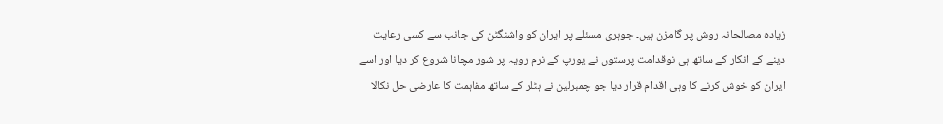زیادہ مصالحانہ روش پر گامزن ہیں۔ جوہری مسئلے پر ایران کو واشنگٹن کی جانب سے کسی رعایت دینے کے انکار کے ساتھ ہی نوقدامت پرستوں نے یورپ کے نرم رویہ پر شور مچانا شروع کر دیا اور اسے ایران کو خوش کرنے کا وہی اقدام قرار دیا جو چمبرلین نے ہٹلر کے ساتھ مفاہمت کا عارضی حل نکالا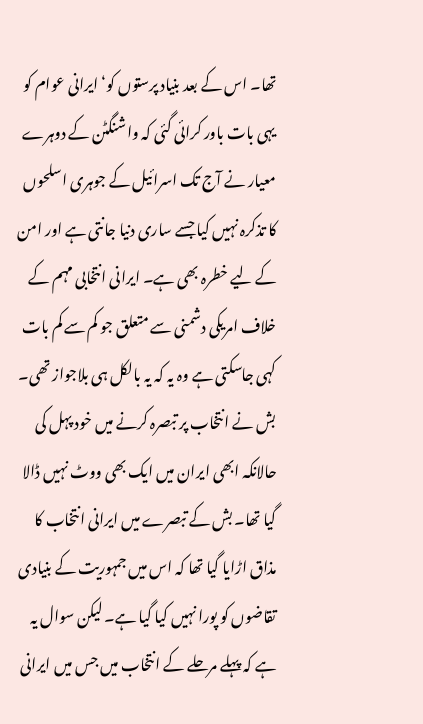تھا۔ اس کے بعد بنیاد پرستوں کو‘ ایرانی عوام کو یہی بات باور کرائی گئی کہ واشنگٹن کے دوہرے معیار نے آج تک اسرائیل کے جوہری اسلحوں کا تذکرہ نہیں کیا جسے ساری دنیا جانتی ہے اور امن کے لیے خطرہ بھی ہے۔ ایرانی انتخابی مہم کے خلاف امریکی دشمنی سے متعلق جو کم سے کم بات کہی جاسکتی ہے وہ یہ کہ یہ بالکل ہی بلاجواز تھی۔ بش نے انتخاب پر تبصرہ کرنے میں خود پہل کی حالانکہ ابھی ایران میں ایک بھی ووٹ نہیں ڈالا گیا تھا۔ بش کے تبصرے میں ایرانی انتخاب کا مذاق اڑایا گیا تھا کہ اس میں جمہوریت کے بنیادی تقاضوں کو پورا نہیں کیا گیا ہے۔ لیکن سوال یہ ہے کہ پہلے مرحلے کے انتخاب میں جس میں ایرانی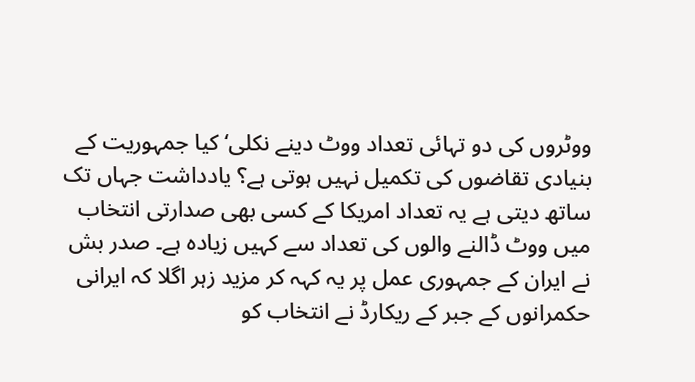ووٹروں کی دو تہائی تعداد ووٹ دینے نکلی‘ کیا جمہوریت کے بنیادی تقاضوں کی تکمیل نہیں ہوتی ہے؟ یادداشت جہاں تک ساتھ دیتی ہے یہ تعداد امریکا کے کسی بھی صدارتی انتخاب میں ووٹ ڈالنے والوں کی تعداد سے کہیں زیادہ ہے۔ صدر بش نے ایران کے جمہوری عمل پر یہ کہہ کر مزید زہر اگلا کہ ایرانی حکمرانوں کے جبر کے ریکارڈ نے انتخاب کو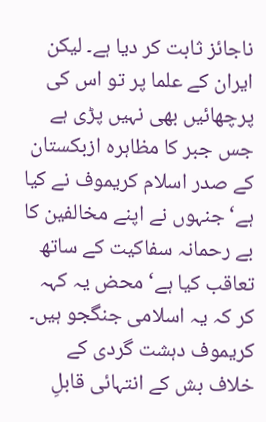ناجائز ثابت کر دیا ہے۔ لیکن ایران کے علما پر تو اس کی پرچھائیں بھی نہیں پڑی ہے جس جبر کا مظاہرہ ازبکستان کے صدر اسلام کریموف نے کیا ہے‘ جنہوں نے اپنے مخالفین کا بے رحمانہ سفاکیت کے ساتھ تعاقب کیا ہے‘ محض یہ کہہ کر کہ یہ اسلامی جنگجو ہیں۔ کریموف دہشت گردی کے خلاف بش کے انتہائی قابلِ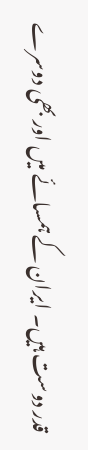قدر دوست ہیں۔ ایران کے ہمسائے میں اور بھی دوسرے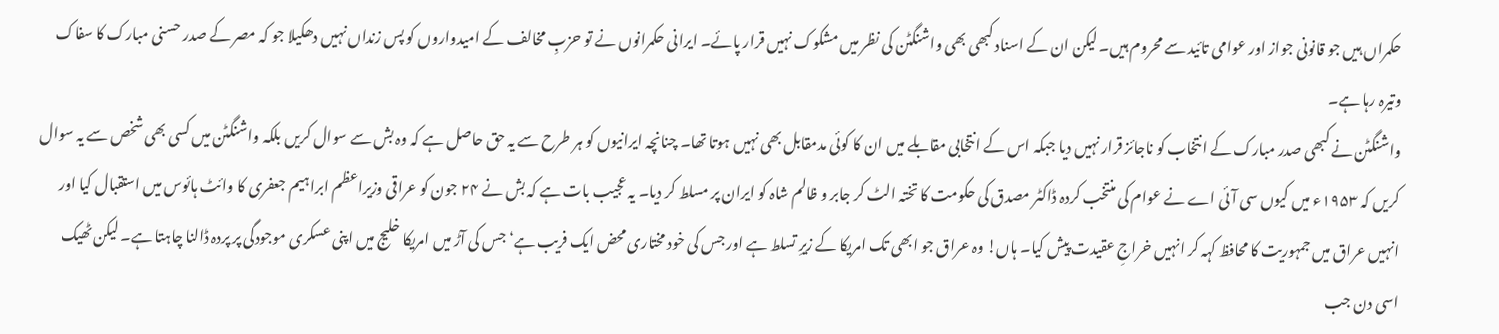حکمراں ہیں جو قانونی جواز اور عوامی تائید سے محروم ہیں۔ لیکن ان کے اسناد کبھی بھی واشنگٹن کی نظر میں مشکوک نہیں قرار پائے۔ ایرانی حکمرانوں نے تو حزبِ مخالف کے امیدواروں کو پس زنداں نہیں دھکیلا جو کہ مصر کے صدر حسنی مبارک کا سفاک وتیرہ رہا ہے۔
واشنگٹن نے کبھی صدر مبارک کے انتخاب کو ناجائز قرار نہیں دیا جبکہ اس کے انتخابی مقابلے میں ان کا کوئی مدمقابل بھی نہیں ہوتا تھا۔ چنانچہ ایرانیوں کو ہر طرح سے یہ حق حاصل ہے کہ وہ بش سے سوال کریں بلکہ واشنگٹن میں کسی بھی شخص سے یہ سوال کریں کہ ۱۹۵۳ء میں کیوں سی آئی اے نے عوام کی منتخب کردہ ڈاکٹر مصدق کی حکومت کا تختہ الٹ کر جابر و ظالم شاہ کو ایران پر مسلط کر دیا۔ یہ عجیب بات ہے کہ بش نے ۲۴ جون کو عراقی وزیراعظم ابراہیم جعفری کا وائٹ ہائوس میں استقبال کیا اور انہیں عراق میں جمہوریت کا محافظ کہہ کر انہیں خراجِ عقیدت پیش کیا۔ ہاں! وہ عراق جو ابھی تک امریکا کے زیرِ تسلط ہے اور جس کی خود مختاری محض ایک فریب ہے‘ جس کی آڑ میں امریکا خلیج میں اپنی عسکری موجودگی پر پردہ ڈالنا چاہتا ہے۔ لیکن ٹھیک اسی دن جب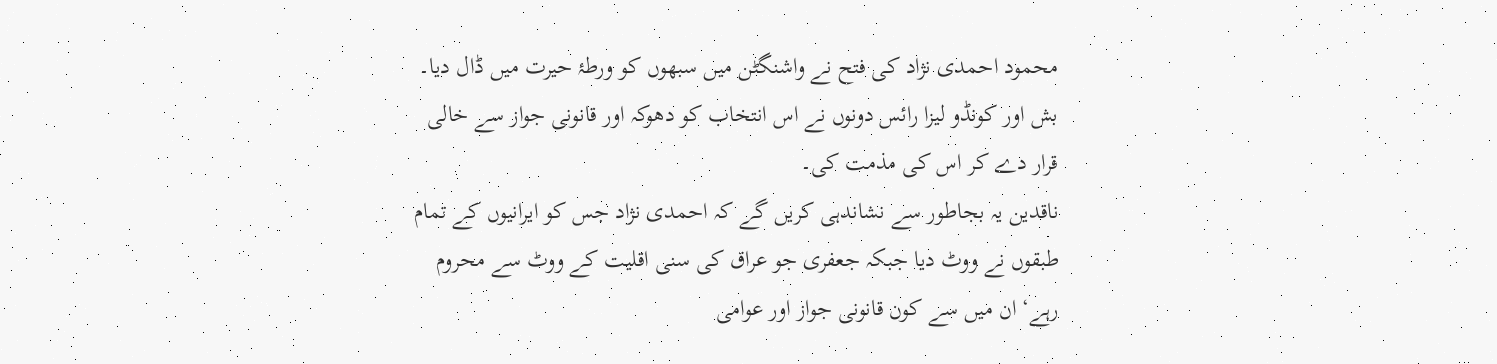محمود احمدی نژاد کی فتح نے واشنگٹن میں سبھوں کو ورطۂ حیرت میں ڈال دیا۔ بش اور کونڈو لیزا رائس دونوں نے اس انتخاب کو دھوکہ اور قانونی جواز سے خالی قرار دے کر اس کی مذمت کی۔
ناقدین یہ بجاطور سے نشاندہی کریں گے کہ احمدی نژاد جس کو ایرانیوں کے تمام طبقوں نے ووٹ دیا جبکہ جعفری جو عراق کی سنی اقلیت کے ووٹ سے محروم رہے‘ ان میں سے کون قانونی جواز اور عوامی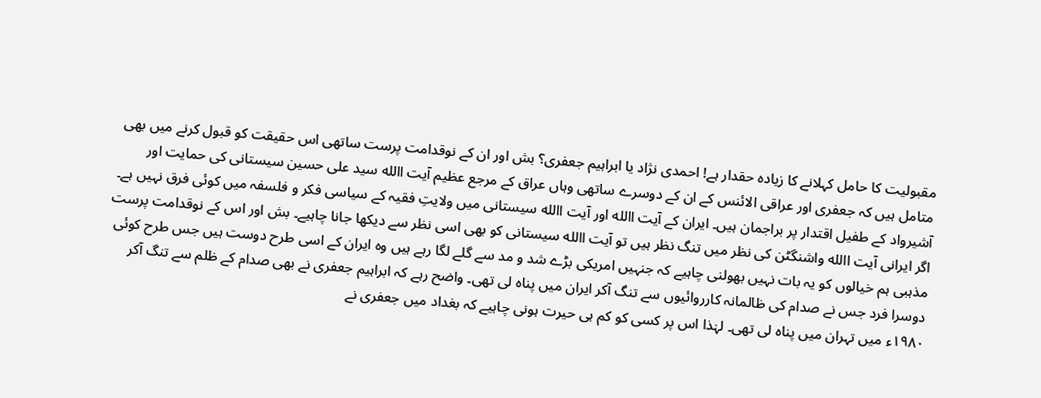مقبولیت کا حامل کہلانے کا زیادہ حقدار ہے! احمدی نژاد یا ابراہیم جعفری؟ بش اور ان کے نوقدامت پرست ساتھی اس حقیقت کو قبول کرنے میں بھی متامل ہیں کہ جعفری اور عراقی الائنس کے ان کے دوسرے ساتھی وہاں عراق کے مرجع عظیم آیت االله سید علی حسین سیستانی کی حمایت اور آشیرواد کے طفیل اقتدار پر براجمان ہیں۔ ایران کے آیت االله اور آیت االله سیستانی میں ولایتِ فقیہ کے سیاسی فکر و فلسفہ میں کوئی فرق نہیں ہے۔ اگر ایرانی آیت االله واشنگٹن کی نظر میں تنگ نظر ہیں تو آیت االله سیستانی کو بھی اسی نظر سے دیکھا جانا چاہیے۔ بش اور اس کے نوقدامت پرست مذہبی ہم خیالوں کو یہ بات نہیں بھولنی چاہیے کہ جنہیں امریکی بڑے شد و مد سے گلے لگا رہے ہیں وہ ایران کے اسی طرح دوست ہیں جس طرح کوئی دوسرا فرد جس نے صدام کی ظالمانہ کارروائیوں سے تنگ آکر ایران میں پناہ لی تھی۔ واضح رہے کہ ابراہیم جعفری نے بھی صدام کے ظلم سے تنگ آکر ۱۹۸۰ء میں تہران میں پناہ لی تھی۔ لہٰذا اس پر کسی کو کم ہی حیرت ہونی چاہیے کہ بغداد میں جعفری نے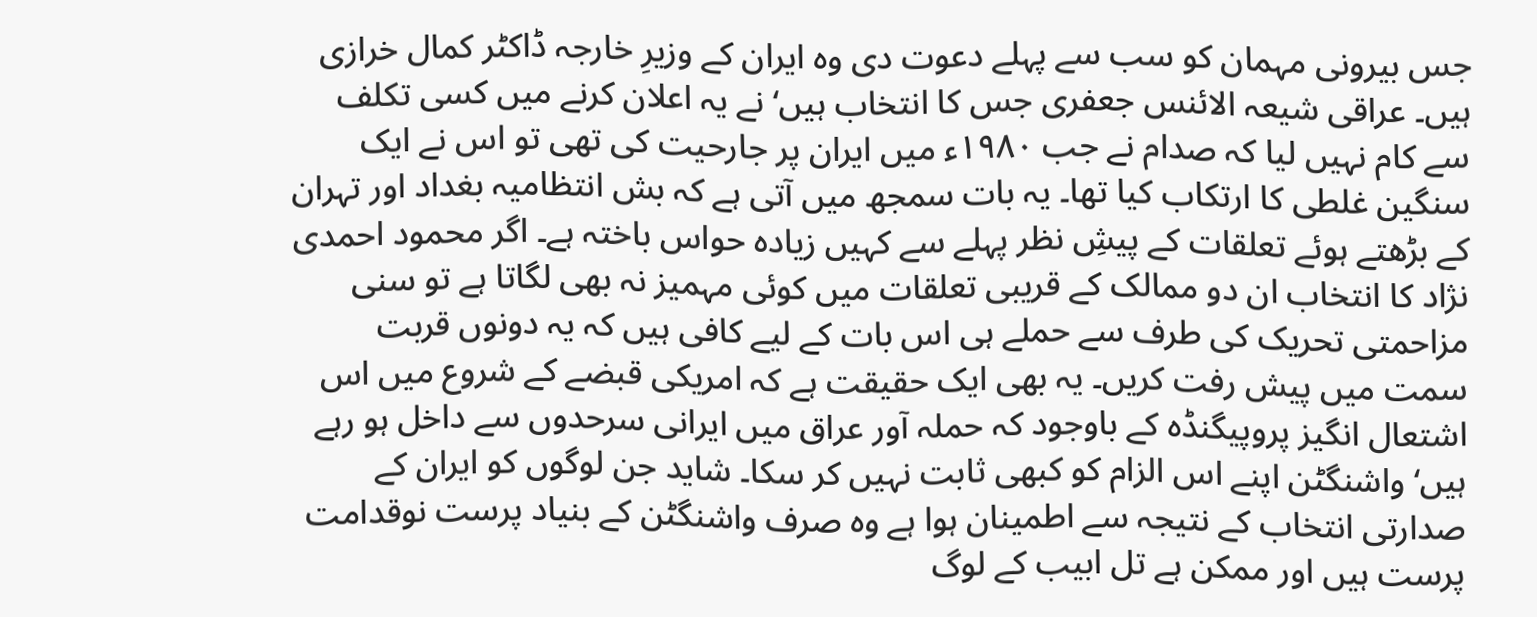جس بیرونی مہمان کو سب سے پہلے دعوت دی وہ ایران کے وزیرِ خارجہ ڈاکٹر کمال خرازی ہیں۔ عراقی شیعہ الائنس جعفری جس کا انتخاب ہیں‘ نے یہ اعلان کرنے میں کسی تکلف سے کام نہیں لیا کہ صدام نے جب ۱۹۸۰ء میں ایران پر جارحیت کی تھی تو اس نے ایک سنگین غلطی کا ارتکاب کیا تھا۔ یہ بات سمجھ میں آتی ہے کہ بش انتظامیہ بغداد اور تہران کے بڑھتے ہوئے تعلقات کے پیشِ نظر پہلے سے کہیں زیادہ حواس باختہ ہے۔ اگر محمود احمدی نژاد کا انتخاب ان دو ممالک کے قریبی تعلقات میں کوئی مہمیز نہ بھی لگاتا ہے تو سنی مزاحمتی تحریک کی طرف سے حملے ہی اس بات کے لیے کافی ہیں کہ یہ دونوں قربت سمت میں پیش رفت کریں۔ یہ بھی ایک حقیقت ہے کہ امریکی قبضے کے شروع میں اس اشتعال انگیز پروپیگنڈہ کے باوجود کہ حملہ آور عراق میں ایرانی سرحدوں سے داخل ہو رہے ہیں‘ واشنگٹن اپنے اس الزام کو کبھی ثابت نہیں کر سکا۔ شاید جن لوگوں کو ایران کے صدارتی انتخاب کے نتیجہ سے اطمینان ہوا ہے وہ صرف واشنگٹن کے بنیاد پرست نوقدامت پرست ہیں اور ممکن ہے تل ابیب کے لوگ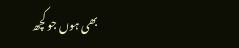بھی ہوں جو کچھ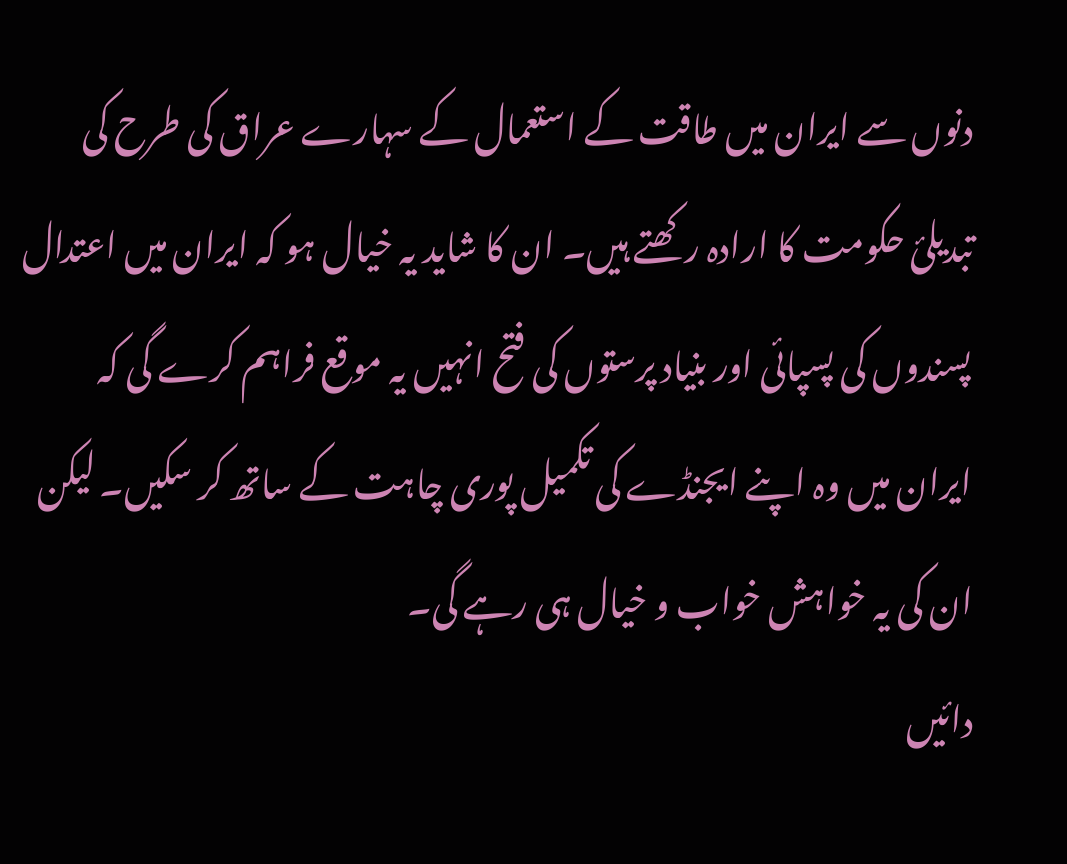دنوں سے ایران میں طاقت کے استعمال کے سہارے عراق کی طرح کی تبدیلیٔ حکومت کا ارادہ رکھتے ہیں۔ ان کا شاید یہ خیال ہو کہ ایران میں اعتدال پسندوں کی پسپائی اور بنیاد پرستوں کی فتح انہیں یہ موقع فراہم کرے گی کہ ایران میں وہ اپنے ایجنڈے کی تکمیل پوری چاہت کے ساتھ کر سکیں۔ لیکن ان کی یہ خواہش خواب و خیال ہی رہے گی۔
دائیں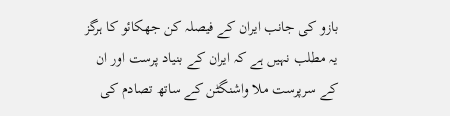بازو کی جانب ایران کے فیصلہ کن جھکائو کا ہرگز یہ مطلب نہیں ہے کہ ایران کے بنیاد پرست اور ان کے سرپرست ملا واشنگٹن کے ساتھ تصادم کی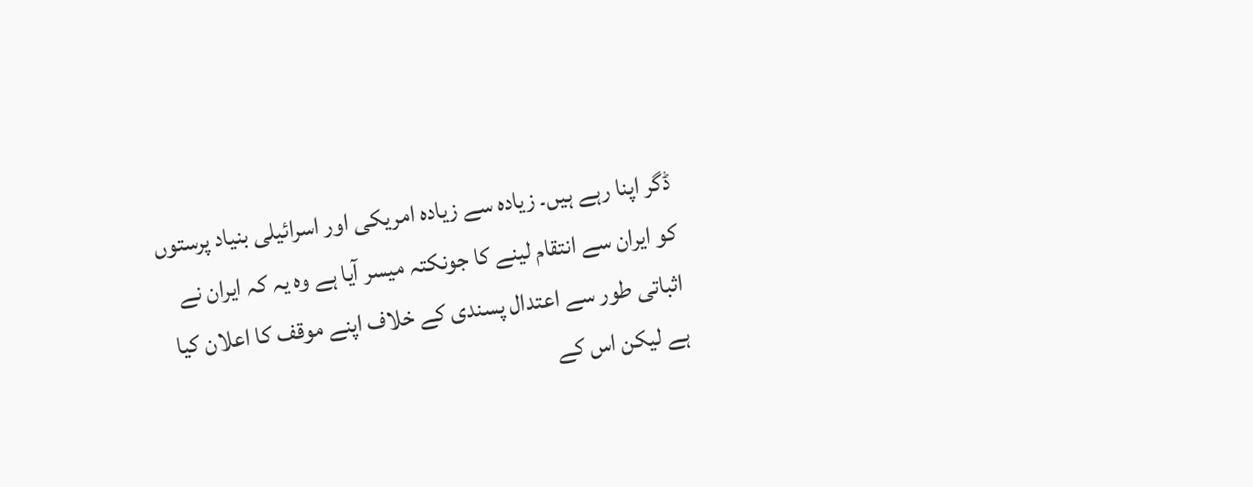ڈگر اپنا رہے ہیں۔ زیادہ سے زیادہ امریکی اور اسرائیلی بنیاد پرستوں کو ایران سے انتقام لینے کا جونکتہ میسر آیا ہے وہ یہ کہ ایران نے اثباتی طور سے اعتدال پسندی کے خلاف اپنے موقف کا اعلان کیا ہے لیکن اس کے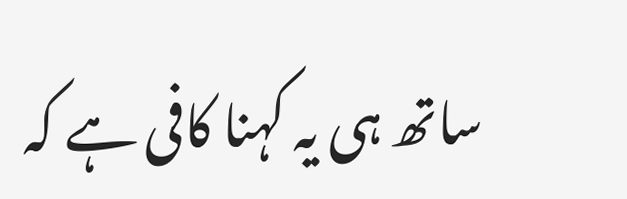ساتھ ہی یہ کہنا کافی ہے کہ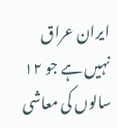ایران عراق نہیں ہے جو ۱۲ سالوں کی معاشی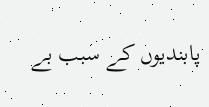پابندیوں کے سبب بے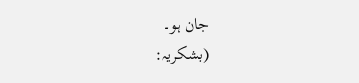جان ہو۔
(بشکریہ: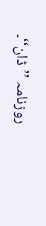روزنامہ ’’ڈان‘‘۔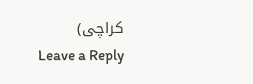کراچی)
Leave a Reply